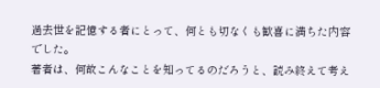過去世を記憶する者にとって、何とも切なくも歓喜に満ちた内容でした。
著者は、何故こんなことを知ってるのだろうと、読み終えて考え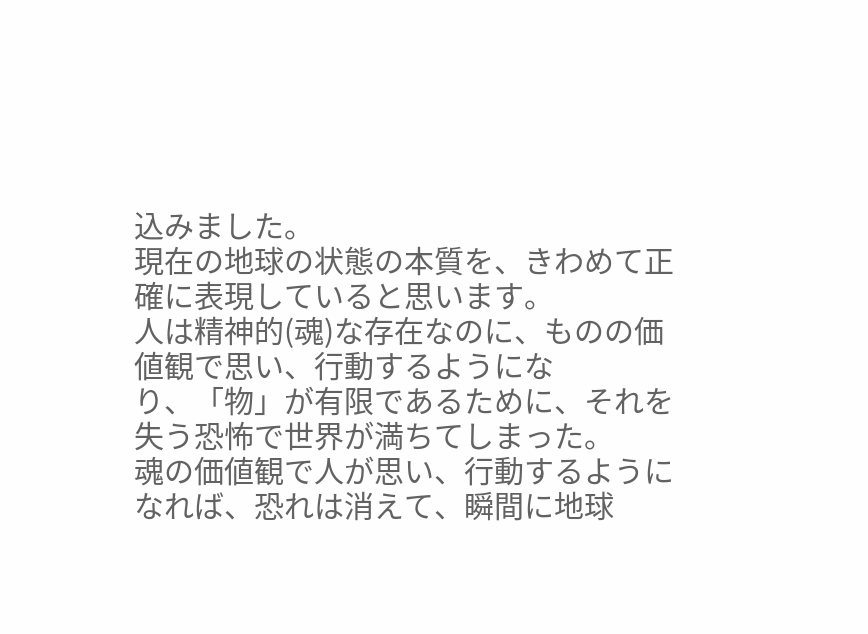込みました。
現在の地球の状態の本質を、きわめて正確に表現していると思います。
人は精神的(魂)な存在なのに、ものの価値観で思い、行動するようにな
り、「物」が有限であるために、それを失う恐怖で世界が満ちてしまった。
魂の価値観で人が思い、行動するようになれば、恐れは消えて、瞬間に地球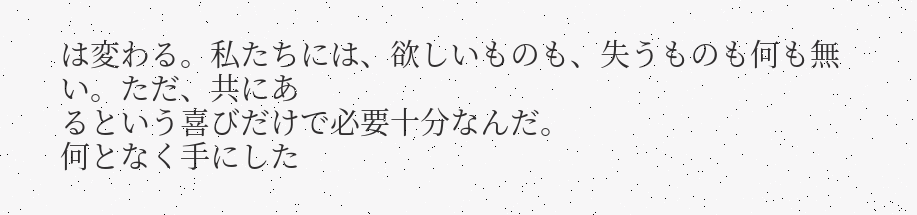は変わる。私たちには、欲しいものも、失うものも何も無い。ただ、共にあ
るという喜びだけで必要十分なんだ。
何となく手にした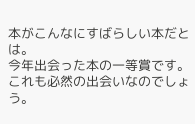本がこんなにすばらしい本だとは。
今年出会った本の一等賞です。
これも必然の出会いなのでしょう。